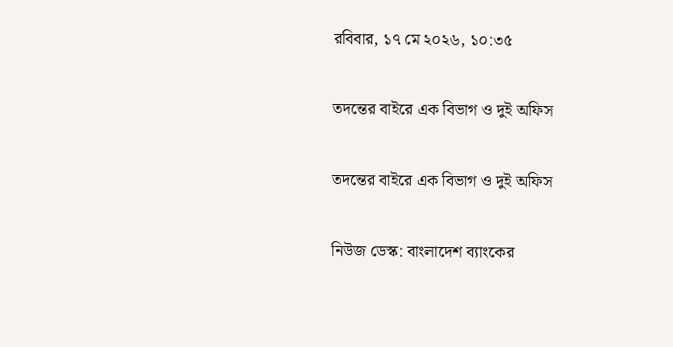রবিবার, ১৭ মে ২০২৬, ১০:৩৫

তদন্তের বাইরে এক বিভাগ ও দুই অফিস

তদন্তের বাইরে এক বিভাগ ও দুই অফিস

নিউজ ডেস্ক: বাংলাদেশ ব্যাংকের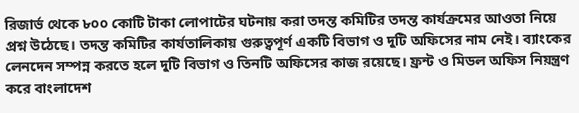রিজার্ভ থেকে ৮০০ কোটি টাকা লোপাটের ঘটনায় করা তদন্ত কমিটির তদন্ত কার্যক্রমের আওতা নিয়ে প্রশ্ন উঠেছে। তদন্ত কমিটির কার্যতালিকায় গুরুত্বপূর্ণ একটি বিভাগ ও দুটি অফিসের নাম নেই। ব্যাংকের লেনদেন সম্পন্ন করতে হলে দুটি বিভাগ ও তিনটি অফিসের কাজ রয়েছে। ফ্রন্ট ও মিডল অফিস নিয়ন্ত্রণ করে বাংলাদেশ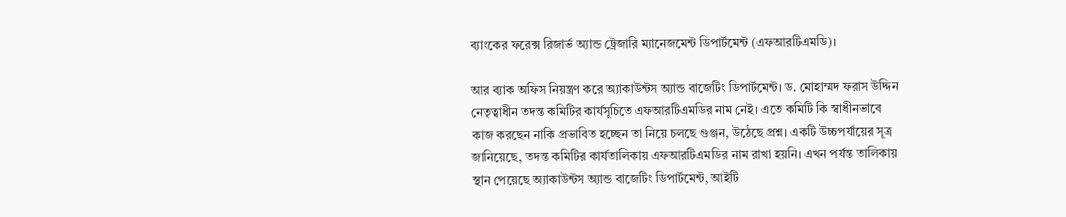ব্যাংকের ফরেক্স রিজার্ভ অ্যান্ড ট্রেজারি ম্যানেজমেন্ট ডিপার্টমেন্ট (এফআরটিএমডি)।

আর ব্যাক অফিস নিয়ন্ত্রণ করে অ্যাকাউন্টস অ্যান্ড বাজেটিং ডিপার্টমেন্ট। ড. মোহাম্মদ ফরাস উদ্দিন নেতৃত্বাধীন তদন্ত কমিটির কার্যসূচিতে এফআরটিএমডির নাম নেই। এতে কমিটি কি স্বাধীনভাবে কাজ করছেন নাকি প্রভাবিত হচ্ছেন তা নিয়ে চলছে গুঞ্জন, উঠেছে প্রশ্ন। একটি উচ্চপর্যায়ের সূত্র জানিয়েছে, তদন্ত কমিটির কার্যতালিকায় এফআরটিএমডির নাম রাখা হয়নি। এখন পর্যন্ত তালিকায় স্থান পেয়েছে অ্যাকাউন্টস অ্যান্ড বাজেটিং ডিপার্টমেন্ট, আইটি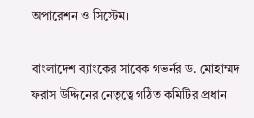অপারেশন ও সিস্টেম।

বাংলাদেশ ব্যাংকের সাবেক গভর্নর ড. মোহাম্মদ ফরাস উদ্দিনের নেতৃত্বে গঠিত কমিটির প্রধান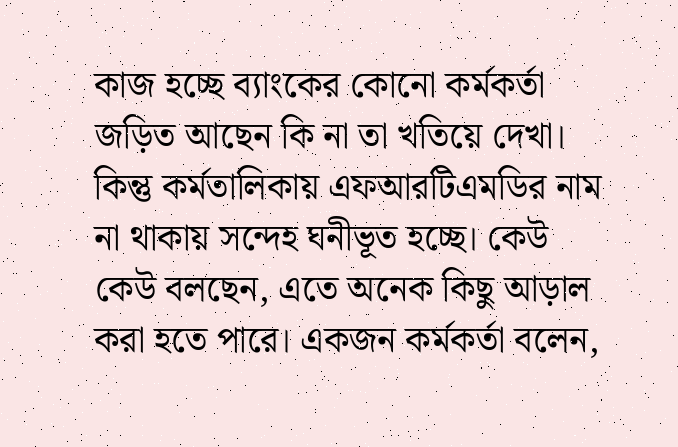কাজ হচ্ছে ব্যাংকের কোনো কর্মকর্তা জড়িত আছেন কি না তা খতিয়ে দেখা। কিন্তু কর্মতালিকায় এফআরটিএমডির নাম না থাকায় সন্দেহ ঘনীভূত হচ্ছে। কেউ কেউ বলছেন, এতে অনেক কিছু আড়াল করা হতে পারে। একজন কর্মকর্তা বলেন,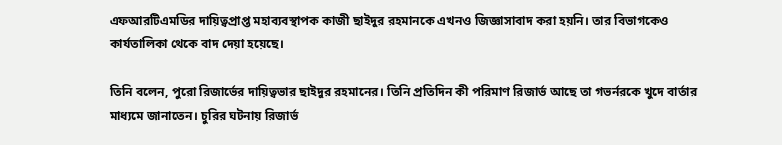এফআরটিএমডির দায়িত্বপ্রাপ্ত মহাব্যবস্থাপক কাজী ছাইদুর রহমানকে এখনও জিজ্ঞাসাবাদ করা হয়নি। তার বিভাগকেও কার্যতালিকা থেকে বাদ দেয়া হয়েছে।

তিনি বলেন, পুরো রিজার্ভের দায়িত্বভার ছাইদুর রহমানের। তিনি প্রতিদিন কী পরিমাণ রিজার্ভ আছে তা গভর্নরকে খুদে বার্তার মাধ্যমে জানাতেন। চুরির ঘটনায় রিজার্ভ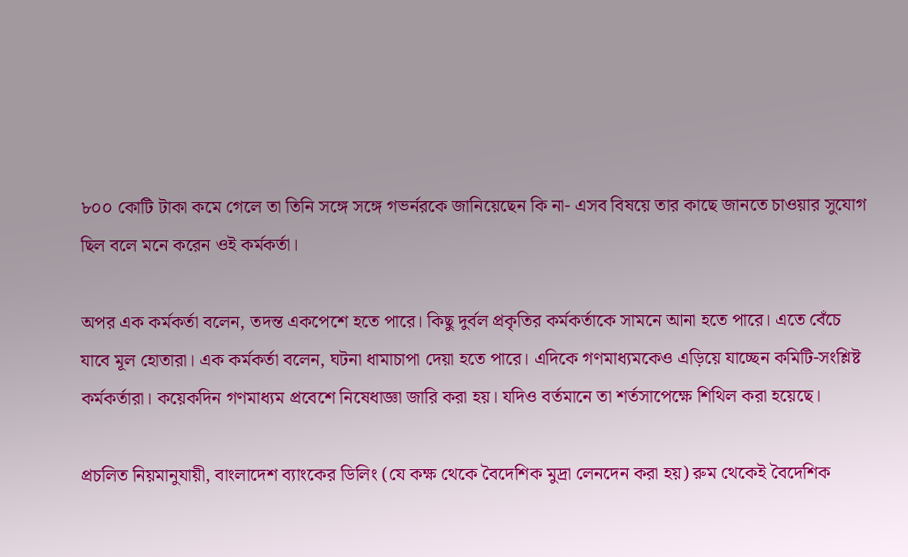৮০০ কোটি টাকা কমে গেলে তা তিনি সঙ্গে সঙ্গে গভর্নরকে জানিয়েছেন কি না- এসব বিষয়ে তার কাছে জানতে চাওয়ার সুযোগ ছিল বলে মনে করেন ওই কর্মকর্তা।

অপর এক কর্মকর্তা বলেন, তদন্ত একপেশে হতে পারে। কিছু দুর্বল প্রকৃতির কর্মকর্তাকে সামনে আনা হতে পারে। এতে বেঁচে যাবে মূল হোতারা। এক কর্মকর্তা বলেন, ঘটনা ধামাচাপা দেয়া হতে পারে। এদিকে গণমাধ্যমকেও এড়িয়ে যাচ্ছেন কমিটি-সংশ্লিষ্ট কর্মকর্তারা। কয়েকদিন গণমাধ্যম প্রবেশে নিষেধাজ্ঞা জারি করা হয়। যদিও বর্তমানে তা শর্তসাপেক্ষে শিথিল করা হয়েছে।

প্রচলিত নিয়মানুযায়ী, বাংলাদেশ ব্যাংকের ডিলিং (যে কক্ষ থেকে বৈদেশিক মুদ্রা লেনদেন করা হয়) রুম থেকেই বৈদেশিক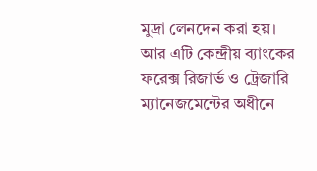মুদ্রা লেনদেন করা হয়। আর এটি কেন্দ্রীয় ব্যাংকের ফরেক্স রিজার্ভ ও ট্রেজারি ম্যানেজমেন্টের অধীনে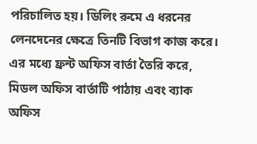পরিচালিত হয়। ডিলিং রুমে এ ধরনের লেনদেনের ক্ষেত্রে তিনটি বিভাগ কাজ করে। এর মধ্যে ফ্রন্ট অফিস বার্তা তৈরি করে, মিডল অফিস বার্তাটি পাঠায় এবং ব্যাক অফিস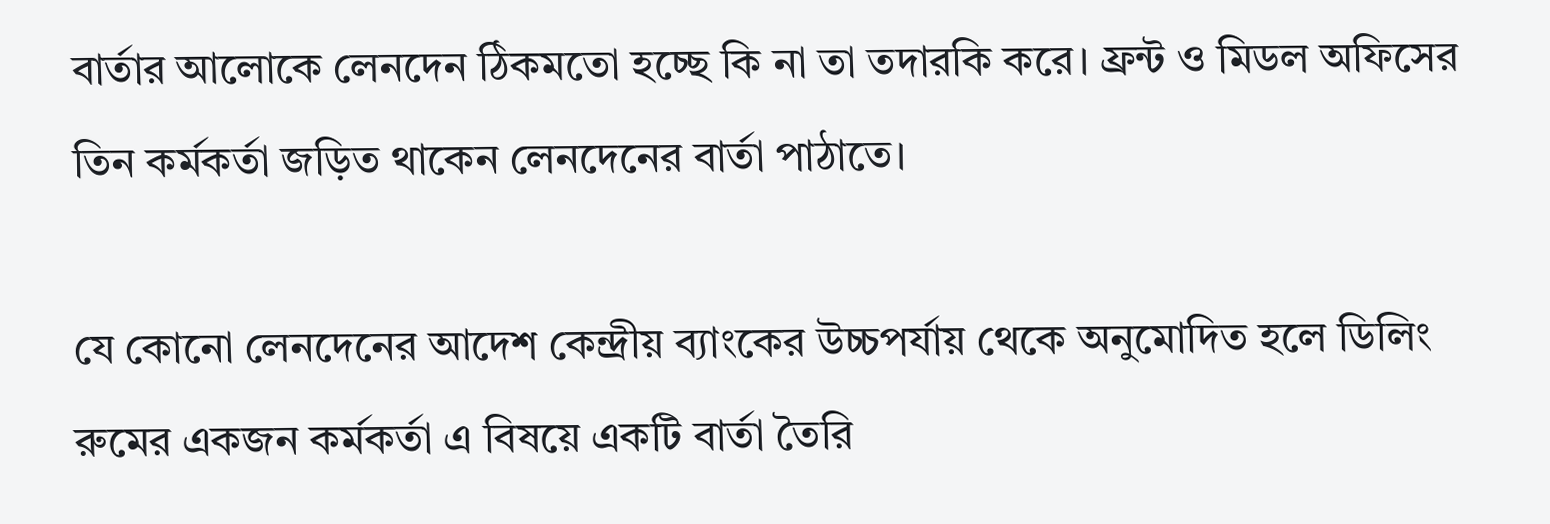বার্তার আলোকে লেনদেন ঠিকমতো হচ্ছে কি না তা তদারকি করে। ফ্রন্ট ও মিডল অফিসের তিন কর্মকর্তা জড়িত থাকেন লেনদেনের বার্তা পাঠাতে।

যে কোনো লেনদেনের আদেশ কেন্দ্রীয় ব্যাংকের উচ্চপর্যায় থেকে অনুমোদিত হলে ডিলিং রুমের একজন কর্মকর্তা এ বিষয়ে একটি বার্তা তৈরি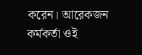করেন। আরেকজন কর্মকর্তা ওই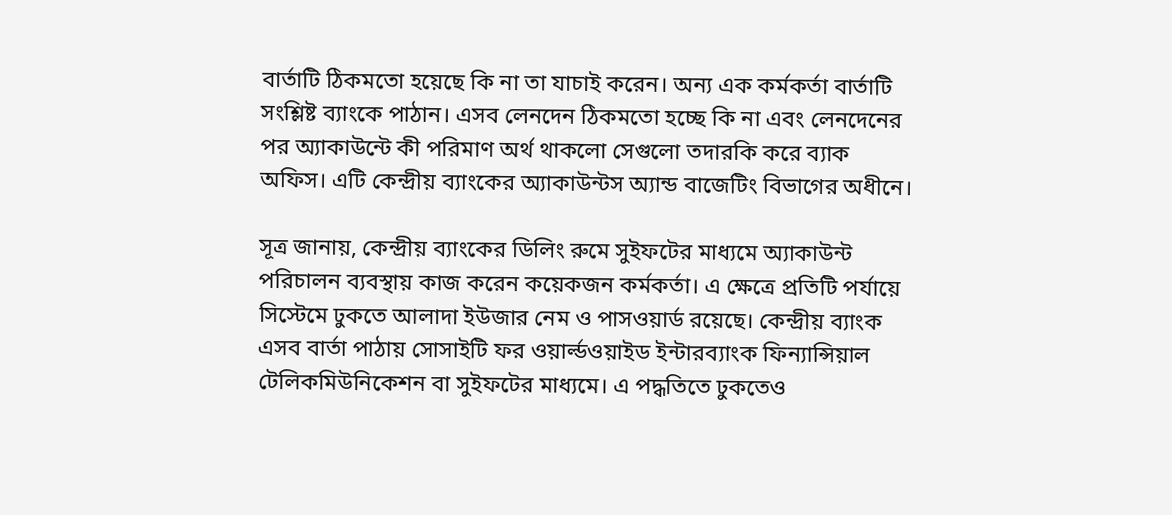বার্তাটি ঠিকমতো হয়েছে কি না তা যাচাই করেন। অন্য এক কর্মকর্তা বার্তাটি সংশ্লিষ্ট ব্যাংকে পাঠান। এসব লেনদেন ঠিকমতো হচ্ছে কি না এবং লেনদেনের পর অ্যাকাউন্টে কী পরিমাণ অর্থ থাকলো সেগুলো তদারকি করে ব্যাক অফিস। এটি কেন্দ্রীয় ব্যাংকের অ্যাকাউন্টস অ্যান্ড বাজেটিং বিভাগের অধীনে।

সূত্র জানায়, কেন্দ্রীয় ব্যাংকের ডিলিং রুমে সুইফটের মাধ্যমে অ্যাকাউন্ট পরিচালন ব্যবস্থায় কাজ করেন কয়েকজন কর্মকর্তা। এ ক্ষেত্রে প্রতিটি পর্যায়ে সিস্টেমে ঢুকতে আলাদা ইউজার নেম ও পাসওয়ার্ড রয়েছে। কেন্দ্রীয় ব্যাংক এসব বার্তা পাঠায় সোসাইটি ফর ওয়ার্ল্ডওয়াইড ইন্টারব্যাংক ফিন্যান্সিয়াল টেলিকমিউনিকেশন বা সুইফটের মাধ্যমে। এ পদ্ধতিতে ঢুকতেও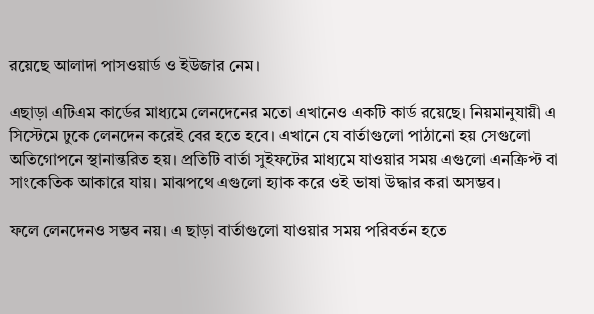রয়েছে আলাদা পাসওয়ার্ড ও ইউজার নেম।

এছাড়া এটিএম কার্ডের মাধ্যমে লেনদেনের মতো এখানেও একটি কার্ড রয়েছে। নিয়মানুযায়ী এ সিস্টেমে ঢুকে লেনদেন করেই বের হতে হবে। এখানে যে বার্তাগুলো পাঠানো হয় সেগুলো অতিগোপনে স্থানান্তরিত হয়। প্রতিটি বার্তা সুইফটের মাধ্যমে যাওয়ার সময় এগুলো এনক্রিপ্ট বা সাংকেতিক আকারে যায়। মাঝপথে এগুলো হ্যাক করে ওই ভাষা উদ্ধার করা অসম্ভব।

ফলে লেনদেনও সম্ভব নয়। এ ছাড়া বার্তাগুলো যাওয়ার সময় পরিবর্তন হতে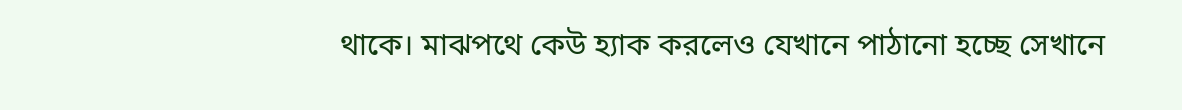থাকে। মাঝপথে কেউ হ্যাক করলেও যেখানে পাঠানো হচ্ছে সেখানে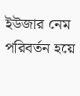ইউজার নেম পরিবর্তন হয়ে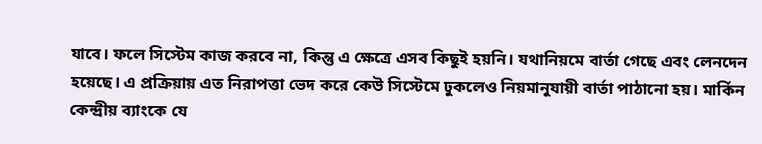যাবে। ফলে সিস্টেম কাজ করবে না, কিন্তু এ ক্ষেত্রে এসব কিছুই হয়নি। যথানিয়মে বার্তা গেছে এবং লেনদেন হয়েছে। এ প্রক্রিয়ায় এত নিরাপত্তা ভেদ করে কেউ সিস্টেমে ঢুকলেও নিয়মানুযায়ী বার্তা পাঠানো হয়। মার্কিন কেন্দ্রীয় ব্যাংকে যে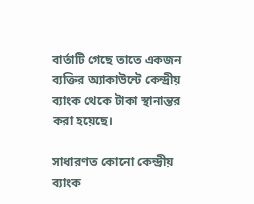বার্তাটি গেছে তাতে একজন ব্যক্তির অ্যাকাউন্টে কেন্দ্রীয় ব্যাংক থেকে টাকা স্থানান্তর করা হয়েছে।

সাধারণত কোনো কেন্দ্রীয় ব্যাংক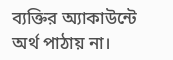ব্যক্তির অ্যাকাউন্টে অর্থ পাঠায় না।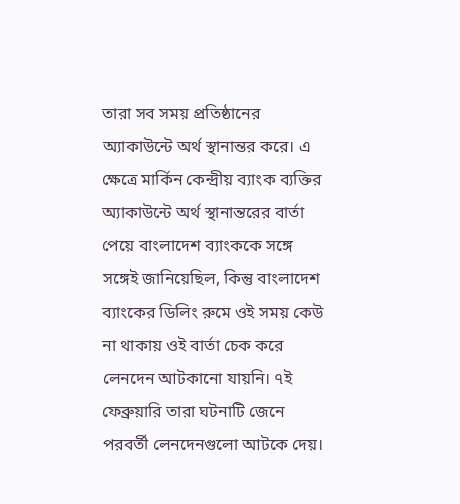তারা সব সময় প্রতিষ্ঠানের অ্যাকাউন্টে অর্থ স্থানান্তর করে। এ ক্ষেত্রে মার্কিন কেন্দ্রীয় ব্যাংক ব্যক্তির অ্যাকাউন্টে অর্থ স্থানান্তরের বার্তা পেয়ে বাংলাদেশ ব্যাংককে সঙ্গে সঙ্গেই জানিয়েছিল, কিন্তু বাংলাদেশ ব্যাংকের ডিলিং রুমে ওই সময় কেউ না থাকায় ওই বার্তা চেক করে লেনদেন আটকানো যায়নি। ৭ই ফেব্রুয়ারি তারা ঘটনাটি জেনে পরবর্তী লেনদেনগুলো আটকে দেয়।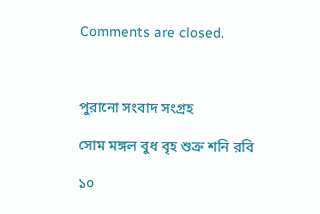Comments are closed.



পুরানো সংবাদ সংগ্রহ

সোম মঙ্গল বুধ বৃহ শুক্র শনি রবি

১০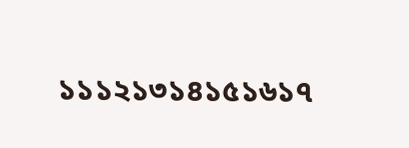১১১২১৩১৪১৫১৬১৭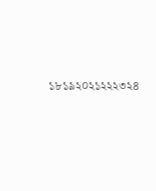১৮১৯২০২১২২২৩২৪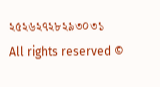২৫২৬২৭২৮২৯৩০৩১
All rights reserved ©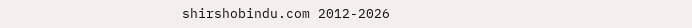shirshobindu.com 2012-2026